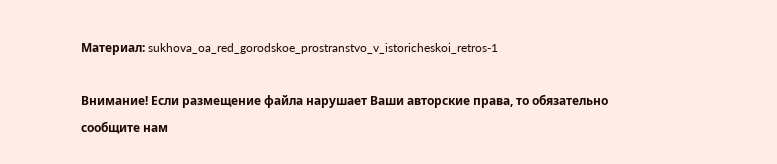Материал: sukhova_oa_red_gorodskoe_prostranstvo_v_istoricheskoi_retros-1

Внимание! Если размещение файла нарушает Ваши авторские права, то обязательно сообщите нам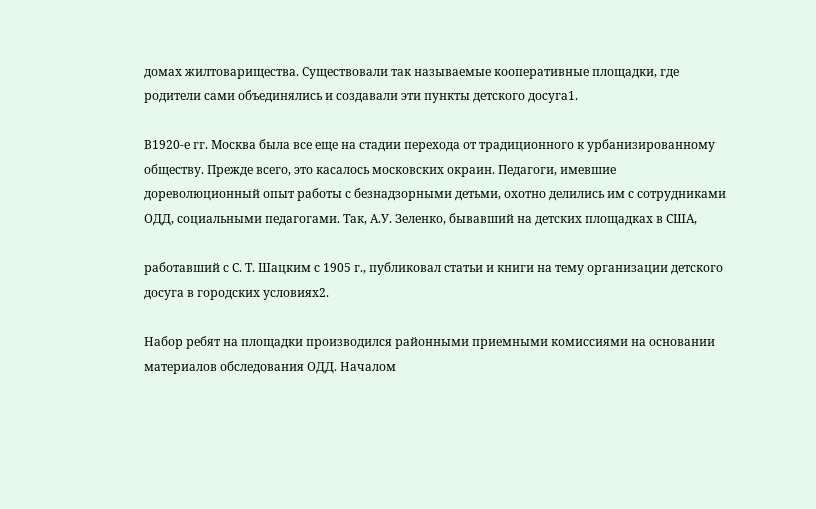домах жилтоварищества. Существовали так называемые кооперативные площадки, где родители сами объединялись и создавали эти пункты детского досуга1.

В1920-е гг. Москва была все еще на стадии перехода от традиционного к урбанизированному обществу. Прежде всего, это касалось московских окраин. Педагоги, имевшие дореволюционный опыт работы с безнадзорными детьми, охотно делились им с сотрудниками ОДД, социальными педагогами. Так, А.У. Зеленко, бывавший на детских площадках в США,

работавший с С. Т. Шацким с 1905 г., публиковал статьи и книги на тему организации детского досуга в городских условиях2.

Набор ребят на площадки производился районными приемными комиссиями на основании материалов обследования ОДД. Началом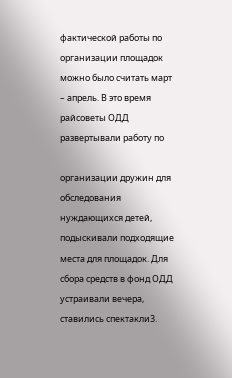фактической работы по организации площадок можно было считать март – апрель. В это время райсоветы ОДД развертывали работу по

организации дружин для обследования нуждающихся детей, подыскивали подходящие места для площадок. Для сбора средств в фонд ОДД устраивали вечера, ставились спектакли3.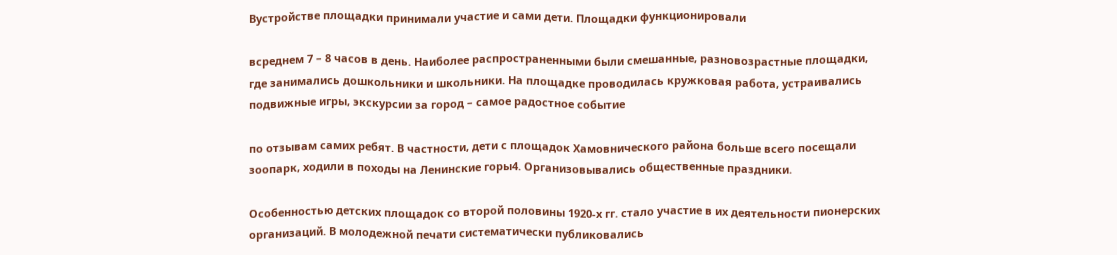Вустройстве площадки принимали участие и сами дети. Площадки функционировали

всреднем 7 – 8 часов в день. Наиболее распространенными были смешанные, разновозрастные площадки, где занимались дошкольники и школьники. На площадке проводилась кружковая работа, устраивались подвижные игры, экскурсии за город – самое радостное событие

по отзывам самих ребят. В частности, дети с площадок Хамовнического района больше всего посещали зоопарк, ходили в походы на Ленинские горы4. Организовывались общественные праздники.

Особенностью детских площадок со второй половины 1920-х гг. стало участие в их деятельности пионерских организаций. В молодежной печати систематически публиковались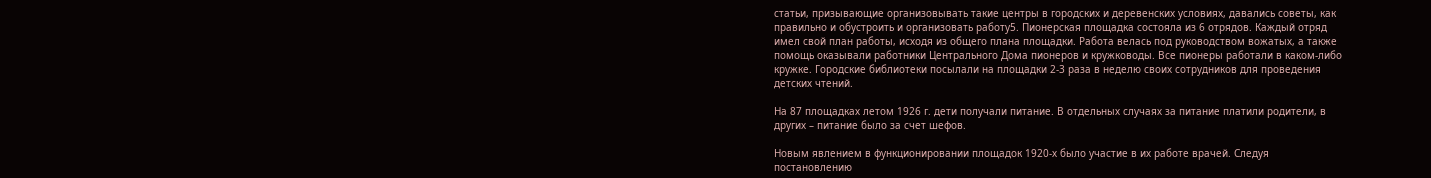статьи, призывающие организовывать такие центры в городских и деревенских условиях, давались советы, как правильно и обустроить и организовать работу5. Пионерская площадка состояла из 6 отрядов. Каждый отряд имел свой план работы, исходя из общего плана площадки. Работа велась под руководством вожатых, а также помощь оказывали работники Центрального Дома пионеров и кружководы. Все пионеры работали в каком-либо кружке. Городские библиотеки посылали на площадки 2-3 раза в неделю своих сотрудников для проведения детских чтений.

На 87 площадках летом 1926 г. дети получали питание. В отдельных случаях за питание платили родители, в других – питание было за счет шефов.

Новым явлением в функционировании площадок 1920-х было участие в их работе врачей. Следуя постановлению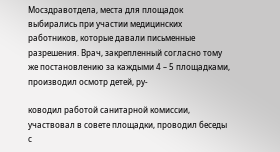Мосздравотдела, места для площадок выбирались при участии медицинских работников, которые давали письменные разрешения. Врач, закрепленный согласно тому же постановлению за каждыми 4 – 5 площадками, производил осмотр детей, ру-

ководил работой санитарной комиссии, участвовал в совете площадки, проводил беседы с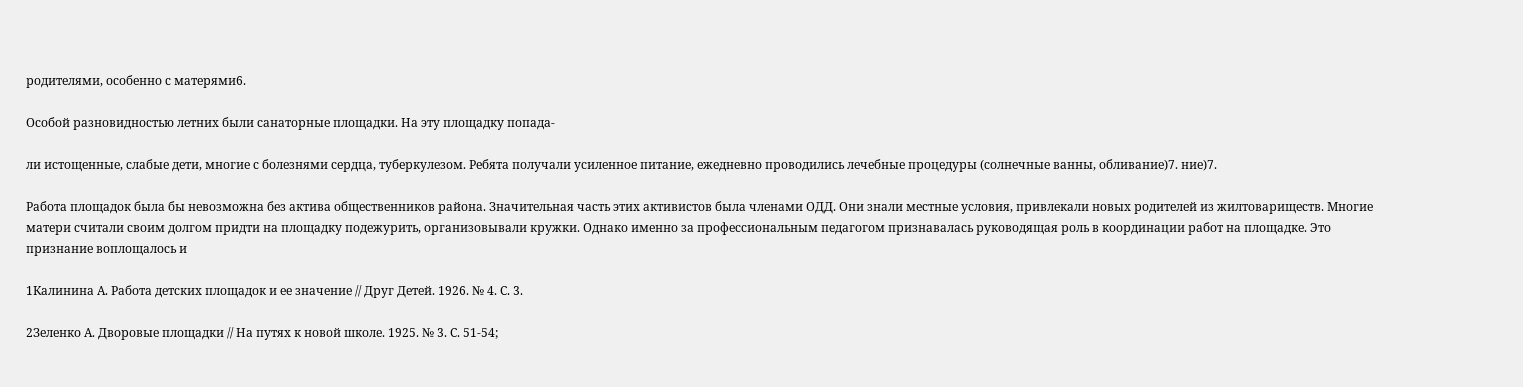родителями, особенно с матерями6.

Особой разновидностью летних были санаторные площадки. На эту площадку попада-

ли истощенные, слабые дети, многие с болезнями сердца, туберкулезом. Ребята получали усиленное питание, ежедневно проводились лечебные процедуры (солнечные ванны, обливание)7. ние)7.

Работа площадок была бы невозможна без актива общественников района. Значительная часть этих активистов была членами ОДД. Они знали местные условия, привлекали новых родителей из жилтовариществ. Многие матери считали своим долгом придти на площадку подежурить, организовывали кружки. Однако именно за профессиональным педагогом признавалась руководящая роль в координации работ на площадке. Это признание воплощалось и

1Калинина А. Работа детских площадок и ее значение // Друг Детей. 1926. № 4. С. 3.

2Зеленко А. Дворовые площадки // На путях к новой школе. 1925. № 3. С. 51-54;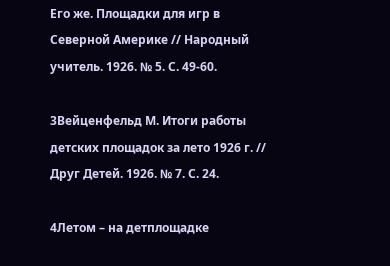Его же. Площадки для игр в Северной Америке // Народный учитель. 1926. № 5. С. 49-60.

3Вейценфельд М. Итоги работы детских площадок за лето 1926 г. // Друг Детей. 1926. № 7. С. 24.

4Летом – на детплощадке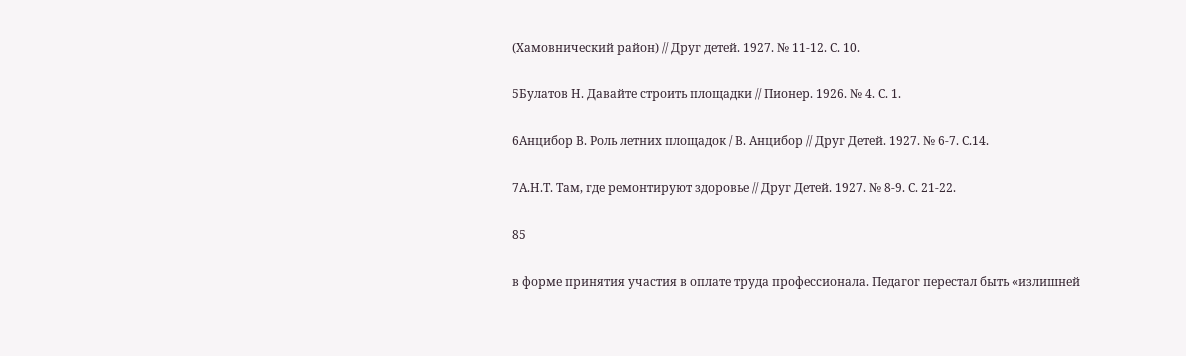(Хамовнический район) // Друг детей. 1927. № 11-12. С. 10.

5Булатов Н. Давайте строить площадки // Пионер. 1926. № 4. С. 1.

6Анцибор В. Роль летних площадок / В. Анцибор // Друг Детей. 1927. № 6-7. С.14.

7А.Н.Т. Там, где ремонтируют здоровье // Друг Детей. 1927. № 8-9. С. 21-22.

85

в форме принятия участия в оплате труда профессионала. Педагог перестал быть «излишней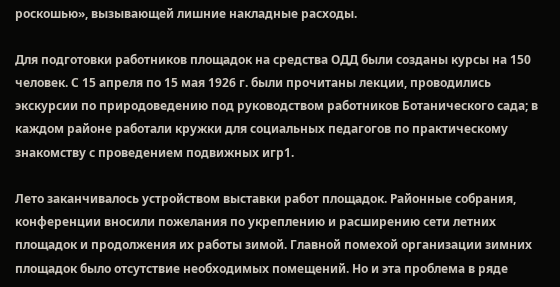роскошью», вызывающей лишние накладные расходы.

Для подготовки работников площадок на средства ОДД были созданы курсы на 150 человек. С 15 апреля по 15 мая 1926 г. были прочитаны лекции, проводились экскурсии по природоведению под руководством работников Ботанического сада; в каждом районе работали кружки для социальных педагогов по практическому знакомству с проведением подвижных игр1.

Лето заканчивалось устройством выставки работ площадок. Районные собрания, конференции вносили пожелания по укреплению и расширению сети летних площадок и продолжения их работы зимой. Главной помехой организации зимних площадок было отсутствие необходимых помещений. Но и эта проблема в ряде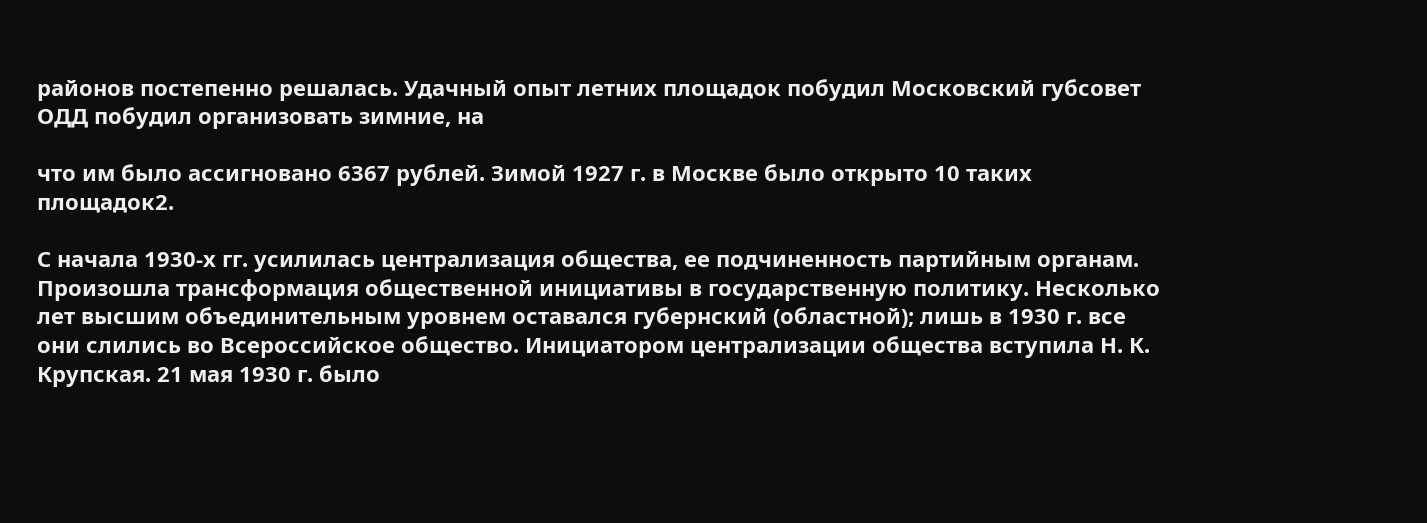районов постепенно решалась. Удачный опыт летних площадок побудил Московский губсовет ОДД побудил организовать зимние, на

что им было ассигновано 6367 рублей. Зимой 1927 г. в Москве было открыто 10 таких площадок2.

С начала 1930-х гг. усилилась централизация общества, ее подчиненность партийным органам. Произошла трансформация общественной инициативы в государственную политику. Несколько лет высшим объединительным уровнем оставался губернский (областной); лишь в 1930 г. все они слились во Всероссийское общество. Инициатором централизации общества вступила Н. К. Крупская. 21 мая 1930 г. было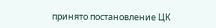принято постановление ЦК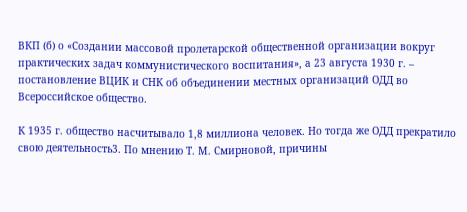ВКП (б) о «Создании массовой пролетарской общественной организации вокруг практических задач коммунистического воспитания», а 23 августа 1930 г. – постановление ВЦИК и СНК об объединении местных организаций ОДД во Всероссийское общество.

К 1935 г. общество насчитывало 1,8 миллиона человек. Но тогда же ОДД прекратило свою деятельность3. По мнению Т. М. Смирновой, причины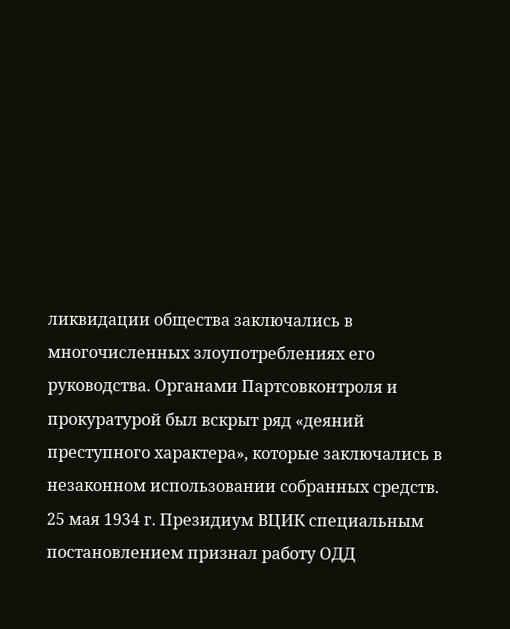ликвидации общества заключались в многочисленных злоупотреблениях его руководства. Органами Партсовконтроля и прокуратурой был вскрыт ряд «деяний преступного характера», которые заключались в незаконном использовании собранных средств. 25 мая 1934 г. Президиум ВЦИК специальным постановлением признал работу ОДД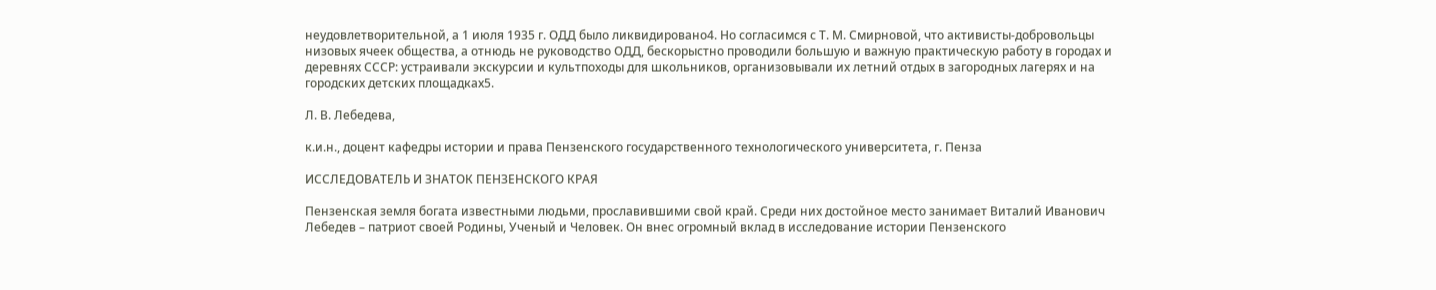неудовлетворительной, а 1 июля 1935 г. ОДД было ликвидировано4. Но согласимся с Т. М. Смирновой, что активисты-добровольцы низовых ячеек общества, а отнюдь не руководство ОДД, бескорыстно проводили большую и важную практическую работу в городах и деревнях СССР: устраивали экскурсии и культпоходы для школьников, организовывали их летний отдых в загородных лагерях и на городских детских площадках5.

Л. В. Лебедева,

к.и.н., доцент кафедры истории и права Пензенского государственного технологического университета, г. Пенза

ИССЛЕДОВАТЕЛЬ И ЗНАТОК ПЕНЗЕНСКОГО КРАЯ

Пензенская земля богата известными людьми, прославившими свой край. Среди них достойное место занимает Виталий Иванович Лебедев – патриот своей Родины, Ученый и Человек. Он внес огромный вклад в исследование истории Пензенского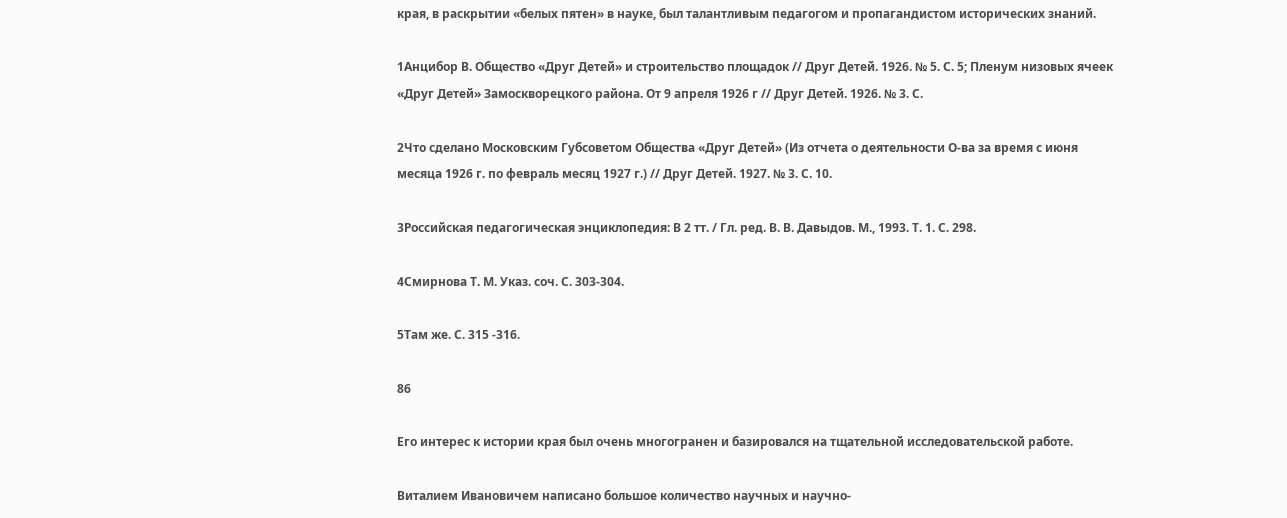края, в раскрытии «белых пятен» в науке, был талантливым педагогом и пропагандистом исторических знаний.

1Анцибор В. Общество «Друг Детей» и строительство площадок // Друг Детей. 1926. № 5. С. 5; Пленум низовых ячеек «Друг Детей» Замоскворецкого района. От 9 апреля 1926 г // Друг Детей. 1926. № 3. С.

2Что сделано Московским Губсоветом Общества «Друг Детей» (Из отчета о деятельности О-ва за время с июня месяца 1926 г. по февраль месяц 1927 г.) // Друг Детей. 1927. № 3. С. 10.

3Российская педагогическая энциклопедия: В 2 тт. / Гл. ред. В. В. Давыдов. М., 1993. Т. 1. С. 298.

4Смирнова Т. М. Указ. соч. С. 303-304.

5Там же. С. 315 -316.

86

Его интерес к истории края был очень многогранен и базировался на тщательной исследовательской работе.

Виталием Ивановичем написано большое количество научных и научно-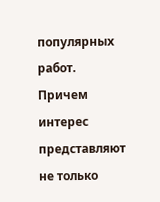популярных работ. Причем интерес представляют не только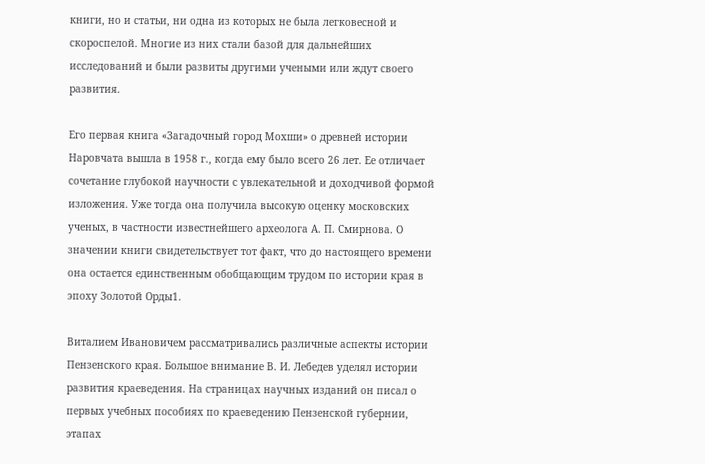книги, но и статьи, ни одна из которых не была легковесной и скороспелой. Многие из них стали базой для дальнейших исследований и были развиты другими учеными или ждут своего развития.

Его первая книга «Загадочный город Мохши» о древней истории Наровчата вышла в 1958 г., когда ему было всего 26 лет. Ее отличает сочетание глубокой научности с увлекательной и доходчивой формой изложения. Уже тогда она получила высокую оценку московских ученых, в частности известнейшего археолога А. П. Смирнова. О значении книги свидетельствует тот факт, что до настоящего времени она остается единственным обобщающим трудом по истории края в эпоху Золотой Орды1.

Виталием Ивановичем рассматривались различные аспекты истории Пензенского края. Большое внимание В. И. Лебедев уделял истории развития краеведения. На страницах научных изданий он писал о первых учебных пособиях по краеведению Пензенской губернии, этапах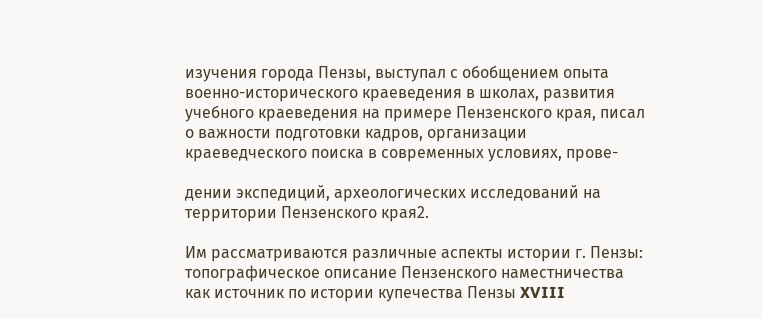изучения города Пензы, выступал с обобщением опыта военно-исторического краеведения в школах, развития учебного краеведения на примере Пензенского края, писал о важности подготовки кадров, организации краеведческого поиска в современных условиях, прове-

дении экспедиций, археологических исследований на территории Пензенского края2.

Им рассматриваются различные аспекты истории г. Пензы: топографическое описание Пензенского наместничества как источник по истории купечества Пензы XVIII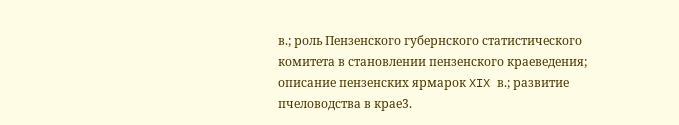в.; роль Пензенского губернского статистического комитета в становлении пензенского краеведения; описание пензенских ярмарок XIX в.; развитие пчеловодства в крае3.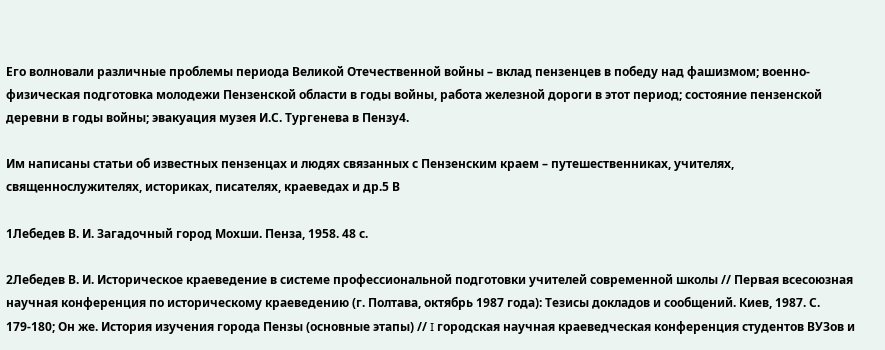Его волновали различные проблемы периода Великой Отечественной войны – вклад пензенцев в победу над фашизмом; военно-физическая подготовка молодежи Пензенской области в годы войны, работа железной дороги в этот период; состояние пензенской деревни в годы войны; эвакуация музея И.С. Тургенева в Пензу4.

Им написаны статьи об известных пензенцах и людях связанных с Пензенским краем – путешественниках, учителях, священнослужителях, историках, писателях, краеведах и др.5 В

1Лебедев В. И. Загадочный город Мохши. Пенза, 1958. 48 с.

2Лебедев В. И. Историческое краеведение в системе профессиональной подготовки учителей современной школы // Первая всесоюзная научная конференция по историческому краеведению (г. Полтава, октябрь 1987 года): Тезисы докладов и сообщений. Киев, 1987. С. 179-180; Он же. История изучения города Пензы (основные этапы) // I городская научная краеведческая конференция студентов ВУЗов и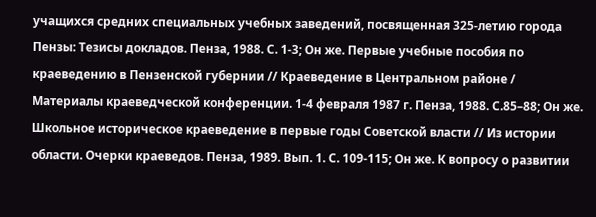учащихся средних специальных учебных заведений, посвященная 325-летию города Пензы: Тезисы докладов. Пенза, 1988. С. 1-3; Он же. Первые учебные пособия по краеведению в Пензенской губернии // Краеведение в Центральном районе / Материалы краеведческой конференции. 1-4 февраля 1987 г. Пенза, 1988. С.85–88; Он же. Школьное историческое краеведение в первые годы Советской власти // Из истории области. Очерки краеведов. Пенза, 1989. Вып. 1. С. 109-115; Он же. К вопросу о развитии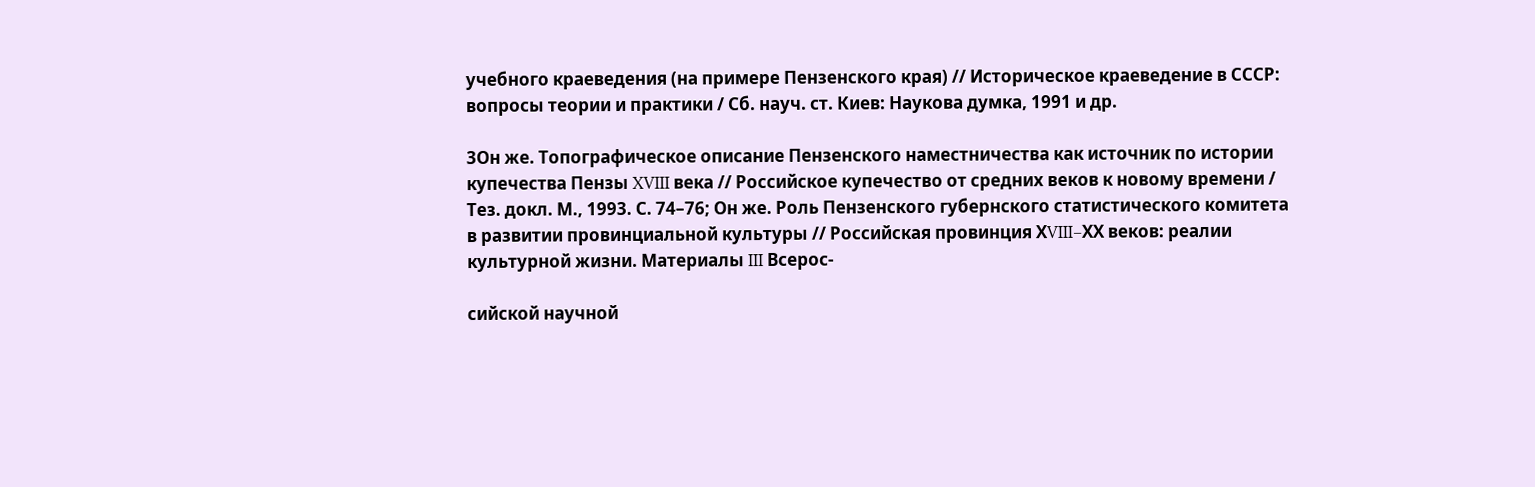учебного краеведения (на примере Пензенского края) // Историческое краеведение в СССР: вопросы теории и практики / Сб. науч. ст. Киев: Наукова думка, 1991 и др.

3Он же. Топографическое описание Пензенского наместничества как источник по истории купечества Пензы XVIII века // Российское купечество от средних веков к новому времени / Тез. докл. М., 1993. С. 74–76; Он же. Роль Пензенского губернского статистического комитета в развитии провинциальной культуры // Российская провинция ХVIII–ХХ веков: реалии культурной жизни. Материалы III Всерос-

сийской научной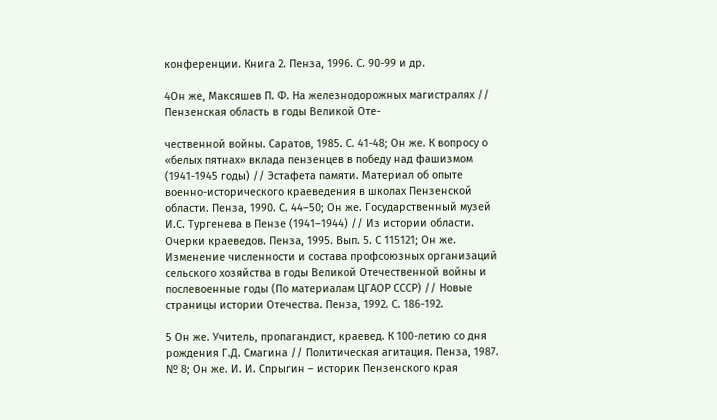конференции. Книга 2. Пенза, 1996. С. 90-99 и др.

4Он же, Максяшев П. Ф. На железнодорожных магистралях // Пензенская область в годы Великой Оте-

чественной войны. Саратов, 1985. С. 41-48; Он же. К вопросу о «белых пятнах» вклада пензенцев в победу над фашизмом (1941-1945 годы) // Эстафета памяти. Материал об опыте военно-исторического краеведения в школах Пензенской области. Пенза, 1990. С. 44–50; Он же. Государственный музей И.С. Тургенева в Пензе (1941–1944) // Из истории области. Очерки краеведов. Пенза, 1995. Вып. 5. С 115121; Он же. Изменение численности и состава профсоюзных организаций сельского хозяйства в годы Великой Отечественной войны и послевоенные годы (По материалам ЦГАОР СССР) // Новые страницы истории Отечества. Пенза, 1992. С. 186-192.

5 Он же. Учитель, пропагандист, краевед. К 100-летию со дня рождения Г.Д. Смагина // Политическая агитация. Пенза, 1987. № 8; Он же. И. И. Спрыгин – историк Пензенского края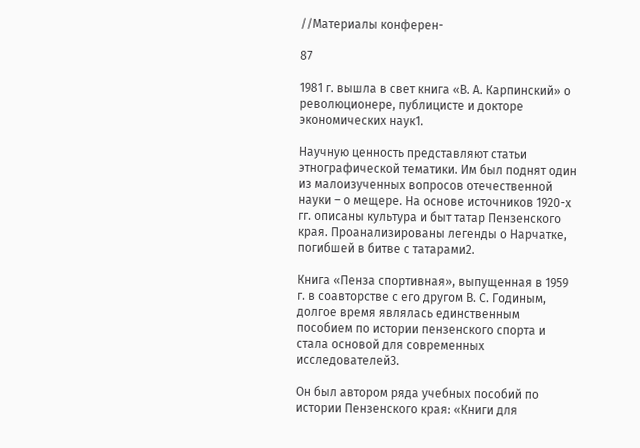//Материалы конферен-

87

1981 г. вышла в свет книга «В. А. Карпинский» о революционере, публицисте и докторе экономических наук1.

Научную ценность представляют статьи этнографической тематики. Им был поднят один из малоизученных вопросов отечественной науки – о мещере. На основе источников 1920-х гг. описаны культура и быт татар Пензенского края. Проанализированы легенды о Нарчатке, погибшей в битве с татарами2.

Книга «Пенза спортивная», выпущенная в 1959 г. в соавторстве с его другом В. С. Годиным, долгое время являлась единственным пособием по истории пензенского спорта и стала основой для современных исследователей3.

Он был автором ряда учебных пособий по истории Пензенского края: «Книги для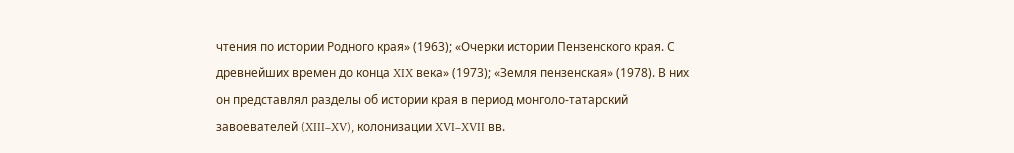чтения по истории Родного края» (1963); «Очерки истории Пензенского края. С древнейших времен до конца XIX века» (1973); «Земля пензенская» (1978). В них он представлял разделы об истории края в период монголо-татарский завоевателей (XIII–XV), колонизации XVI–XVII вв.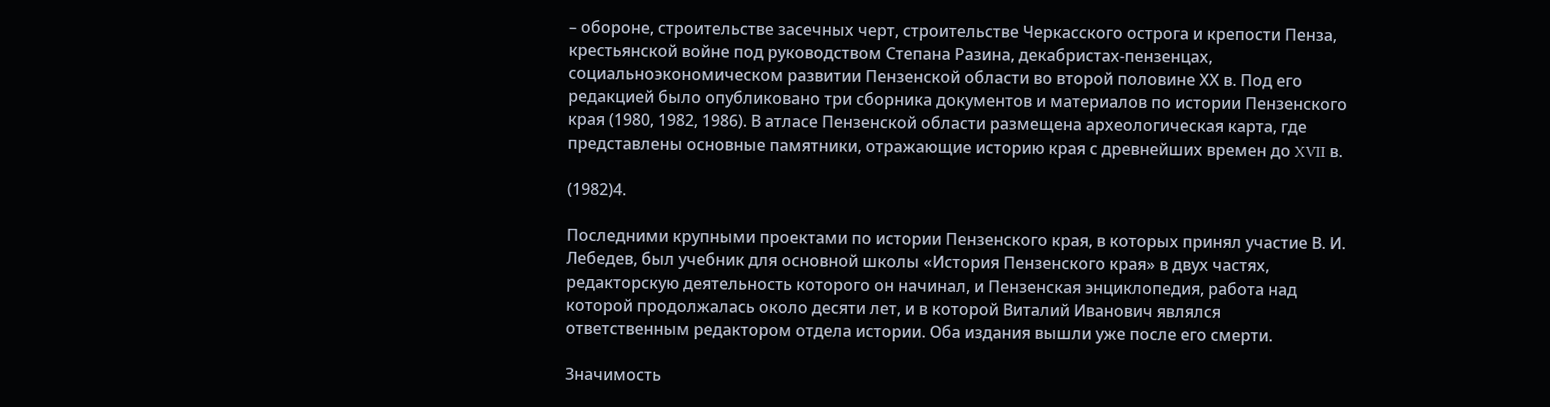– обороне, строительстве засечных черт, строительстве Черкасского острога и крепости Пенза, крестьянской войне под руководством Степана Разина, декабристах-пензенцах, социальноэкономическом развитии Пензенской области во второй половине ХХ в. Под его редакцией было опубликовано три сборника документов и материалов по истории Пензенского края (1980, 1982, 1986). В атласе Пензенской области размещена археологическая карта, где представлены основные памятники, отражающие историю края с древнейших времен до XVII в.

(1982)4.

Последними крупными проектами по истории Пензенского края, в которых принял участие В. И. Лебедев, был учебник для основной школы «История Пензенского края» в двух частях, редакторскую деятельность которого он начинал, и Пензенская энциклопедия, работа над которой продолжалась около десяти лет, и в которой Виталий Иванович являлся ответственным редактором отдела истории. Оба издания вышли уже после его смерти.

Значимость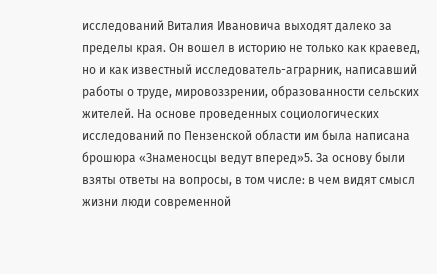исследований Виталия Ивановича выходят далеко за пределы края. Он вошел в историю не только как краевед, но и как известный исследователь-аграрник, написавший работы о труде, мировоззрении, образованности сельских жителей. На основе проведенных социологических исследований по Пензенской области им была написана брошюра «Знаменосцы ведут вперед»5. За основу были взяты ответы на вопросы, в том числе: в чем видят смысл жизни люди современной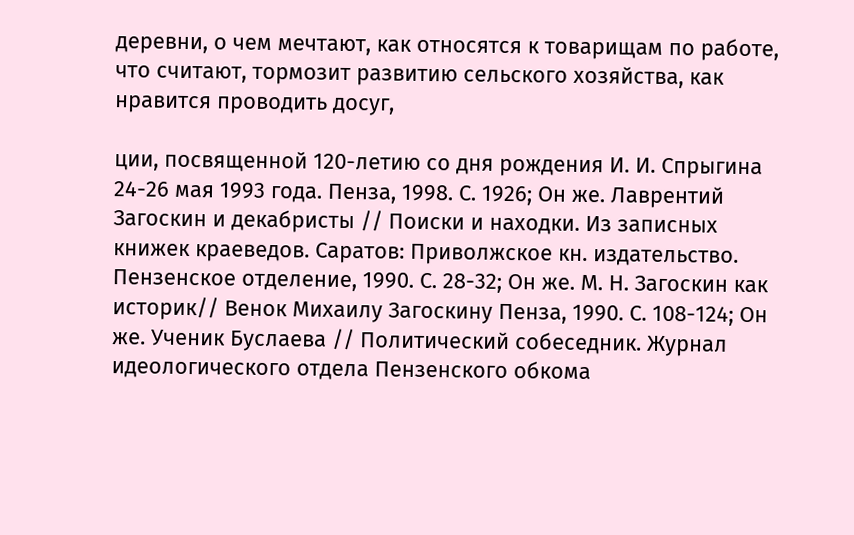деревни, о чем мечтают, как относятся к товарищам по работе, что считают, тормозит развитию сельского хозяйства, как нравится проводить досуг,

ции, посвященной 120-летию со дня рождения И. И. Спрыгина 24-26 мая 1993 года. Пенза, 1998. С. 1926; Он же. Лаврентий Загоскин и декабристы // Поиски и находки. Из записных книжек краеведов. Саратов: Приволжское кн. издательство. Пензенское отделение, 1990. С. 28-32; Он же. М. Н. Загоскин как историк// Венок Михаилу Загоскину Пенза, 1990. С. 108-124; Он же. Ученик Буслаева // Политический собеседник. Журнал идеологического отдела Пензенского обкома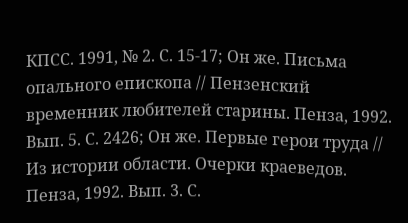КПСС. 1991, № 2. С. 15-17; Он же. Письма опального епископа // Пензенский временник любителей старины. Пенза, 1992. Вып. 5. С. 2426; Он же. Первые герои труда // Из истории области. Очерки краеведов. Пенза, 1992. Вып. 3. С.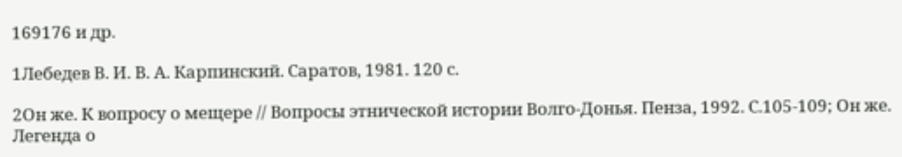169176 и др.

1Лебедев В. И. В. А. Карпинский. Саратов, 1981. 120 с.

2Он же. К вопросу о мещере // Вопросы этнической истории Волго-Донья. Пенза, 1992. С.105-109; Он же. Легенда о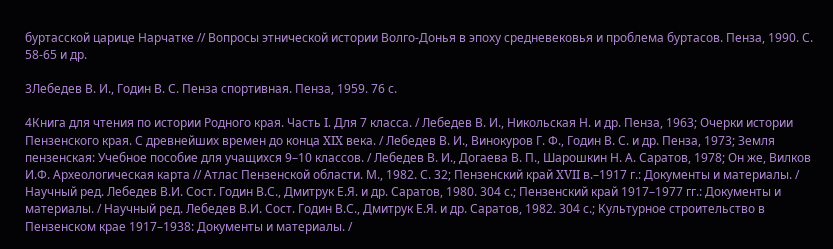буртасской царице Нарчатке // Вопросы этнической истории Волго-Донья в эпоху средневековья и проблема буртасов. Пенза, 1990. С. 58-65 и др.

3Лебедев В. И., Годин В. С. Пенза спортивная. Пенза, 1959. 76 с.

4Книга для чтения по истории Родного края. Часть I. Для 7 класса. / Лебедев В. И., Никольская Н. и др. Пенза, 1963; Очерки истории Пензенского края. С древнейших времен до конца XIX века. / Лебедев В. И., Винокуров Г. Ф., Годин В. С. и др. Пенза, 1973; Земля пензенская: Учебное пособие для учащихся 9–10 классов. / Лебедев В. И., Догаева В. П., Шарошкин Н. А. Саратов, 1978; Он же, Вилков И.Ф. Археологическая карта // Атлас Пензенской области. М., 1982. С. 32; Пензенский край XVII в.–1917 г.: Документы и материалы. / Научный ред. Лебедев В.И. Сост. Годин В.С., Дмитрук Е.Я. и др. Саратов, 1980. 304 с.; Пензенский край 1917–1977 гг.: Документы и материалы. / Научный ред. Лебедев В.И. Сост. Годин В.С., Дмитрук Е.Я. и др. Саратов, 1982. 304 с.; Культурное строительство в Пензенском крае 1917–1938: Документы и материалы. /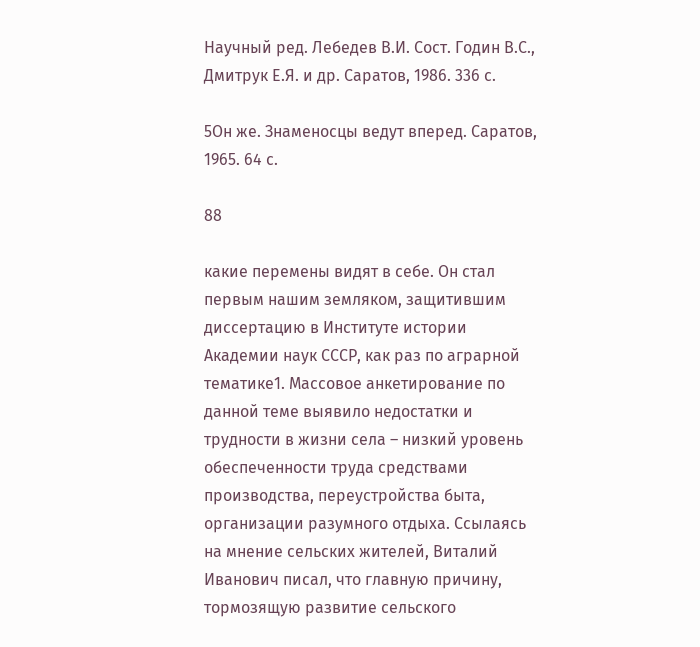Научный ред. Лебедев В.И. Сост. Годин В.С., Дмитрук Е.Я. и др. Саратов, 1986. 336 с.

5Он же. Знаменосцы ведут вперед. Саратов, 1965. 64 с.

88

какие перемены видят в себе. Он стал первым нашим земляком, защитившим диссертацию в Институте истории Академии наук СССР, как раз по аграрной тематике1. Массовое анкетирование по данной теме выявило недостатки и трудности в жизни села – низкий уровень обеспеченности труда средствами производства, переустройства быта, организации разумного отдыха. Ссылаясь на мнение сельских жителей, Виталий Иванович писал, что главную причину, тормозящую развитие сельского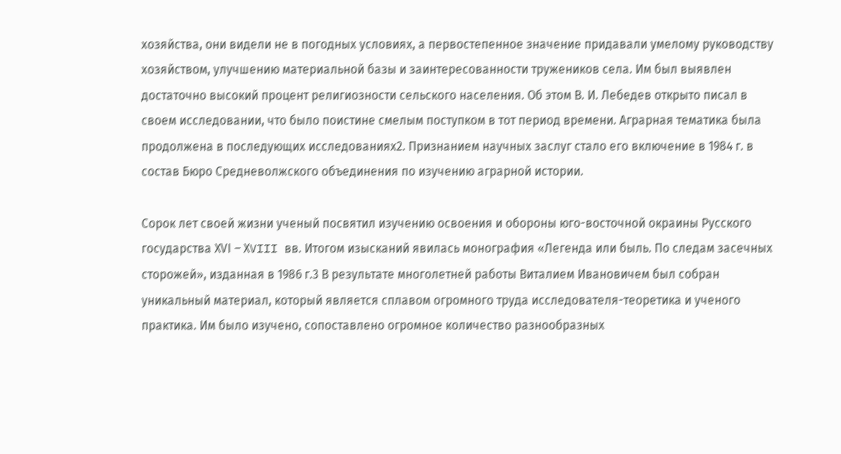хозяйства, они видели не в погодных условиях, а первостепенное значение придавали умелому руководству хозяйством, улучшению материальной базы и заинтересованности тружеников села. Им был выявлен достаточно высокий процент религиозности сельского населения. Об этом В. И. Лебедев открыто писал в своем исследовании, что было поистине смелым поступком в тот период времени. Аграрная тематика была продолжена в последующих исследованиях2. Признанием научных заслуг стало его включение в 1984 г. в состав Бюро Средневолжского объединения по изучению аграрной истории.

Сорок лет своей жизни ученый посвятил изучению освоения и обороны юго-восточной окраины Русского государства ХVI – ХVIII вв. Итогом изысканий явилась монография «Легенда или быль. По следам засечных сторожей», изданная в 1986 г.3 В результате многолетней работы Виталием Ивановичем был собран уникальный материал, который является сплавом огромного труда исследователя-теоретика и ученого практика. Им было изучено, сопоставлено огромное количество разнообразных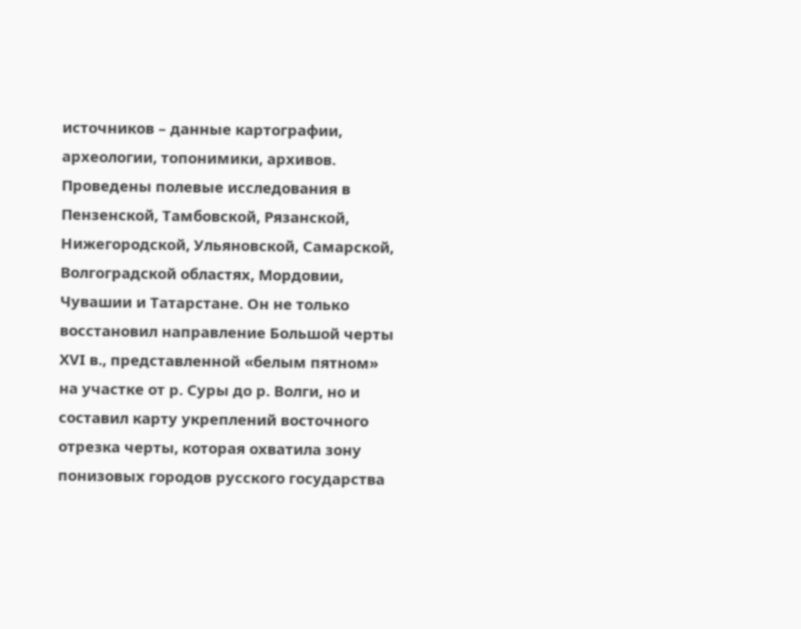источников – данные картографии, археологии, топонимики, архивов. Проведены полевые исследования в Пензенской, Тамбовской, Рязанской, Нижегородской, Ульяновской, Самарской, Волгоградской областях, Мордовии, Чувашии и Татарстане. Он не только восстановил направление Большой черты ХVI в., представленной «белым пятном» на участке от р. Суры до р. Волги, но и составил карту укреплений восточного отрезка черты, которая охватила зону понизовых городов русского государства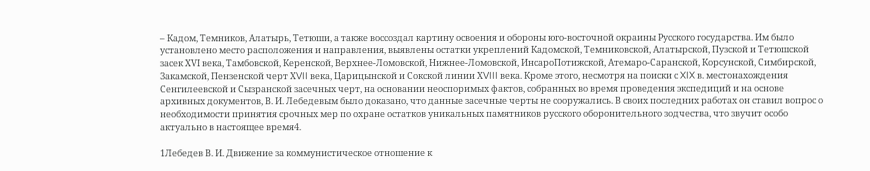– Кадом, Темников, Алатырь, Тетюши, а также воссоздал картину освоения и обороны юго-восточной окраины Русского государства. Им было установлено место расположения и направления, выявлены остатки укреплений Кадомской, Темниковской, Алатырской, Пузской и Тетюшской засек ХVI века, Тамбовской, Керенской, Верхнее-Ломовской, Нижнее-Ломовской, ИнсароПотижской, Атемаро-Саранской, Корсунской, Симбирской, Закамской, Пензенской черт ХVII века, Царицынской и Сокской линии ХVIII века. Кроме этого, несмотря на поиски с XIX в. местонахождения Сенгилеевской и Сызранской засечных черт, на основании неоспоримых фактов, собранных во время проведения экспедиций и на основе архивных документов, В. И. Лебедевым было доказано, что данные засечные черты не сооружались. В своих последних работах он ставил вопрос о необходимости принятия срочных мер по охране остатков уникальных памятников русского оборонительного зодчества, что звучит особо актуально в настоящее время4.

1Лебедев В. И. Движение за коммунистическое отношение к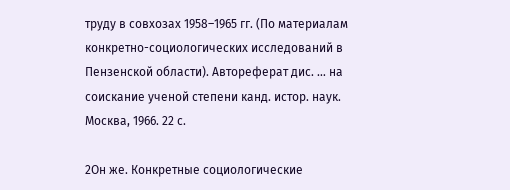труду в совхозах 1958–1965 гг. (По материалам конкретно-социологических исследований в Пензенской области). Автореферат дис. … на соискание ученой степени канд. истор. наук. Москва, 1966. 22 с.

2Он же. Конкретные социологические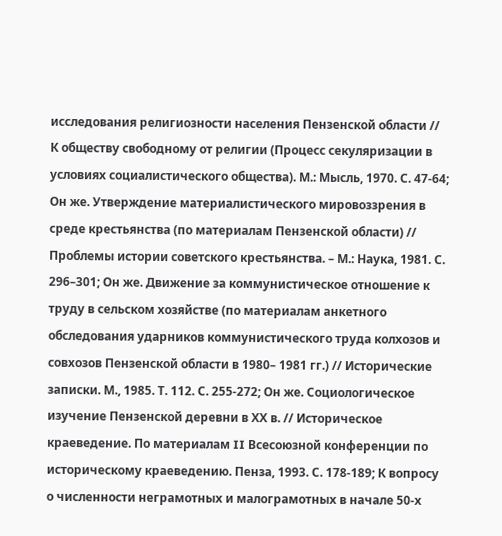исследования религиозности населения Пензенской области // К обществу свободному от религии (Процесс секуляризации в условиях социалистического общества). М.: Мысль, 1970. С. 47-64; Он же. Утверждение материалистического мировоззрения в среде крестьянства (по материалам Пензенской области) // Проблемы истории советского крестьянства. – М.: Наука, 1981. С. 296–301; Он же. Движение за коммунистическое отношение к труду в сельском хозяйстве (по материалам анкетного обследования ударников коммунистического труда колхозов и совхозов Пензенской области в 1980– 1981 гг.) // Исторические записки. М., 1985. Т. 112. С. 255-272; Он же. Социологическое изучение Пензенской деревни в ХХ в. // Историческое краеведение. По материалам II Всесоюзной конференции по историческому краеведению. Пенза, 1993. С. 178-189; К вопросу о численности неграмотных и малограмотных в начале 50-х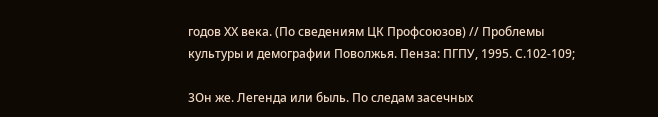годов ХХ века. (По сведениям ЦК Профсоюзов) // Проблемы культуры и демографии Поволжья. Пенза: ПГПУ, 1995. С.102-109;

3Он же. Легенда или быль. По следам засечных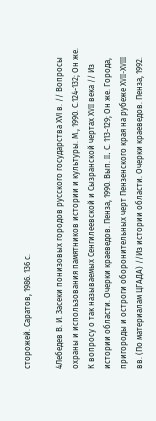сторожей. Саратов, 1986. 136 с.

4Лебедев В. И. Засеки понизовых городов русского государства ХVI в. // Вопросы охраны и использования памятников истории и культуры. М., 1990. С.124-132; Он же. К вопросу о так называемых Сенгилеевской и Сызранской чертах ХVII века // Из истории области. Очерки краеведов. Пенза, 1990. Вып. II. С. 113-129; Он же. Города, пригороды и остроги оборонительных черт Пензенского края на рубеже ХVII-ХVIII вв. (По материалам ЦГАДА) //Из истории области. Очерки краеведов. Пенза, 1992.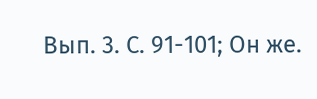Вып. 3. С. 91-101; Он же.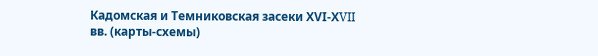Кадомская и Темниковская засеки ХVI-ХVII вв. (карты-схемы)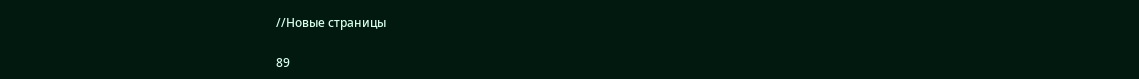//Новые страницы

89